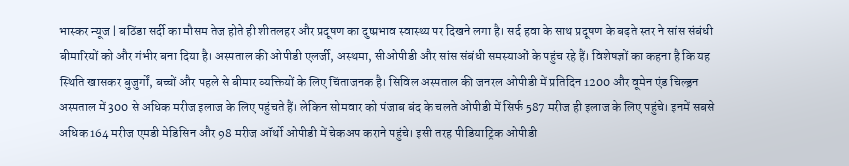भास्कर न्यूज | बठिंडा सर्दी का मौसम तेज होते ही शीतलहर और प्रदूषण का दुष्प्रभाव स्वास्थ्य पर दिखने लगा है। सर्द हवा के साथ प्रदूषण के बढ़ते स्तर ने सांस संबंधी बीमारियों को और गंभीर बना दिया है। अस्पताल की ओपीडी एलर्जी, अस्थमा, सीओपीडी और सांस संबंधी समस्याओं के पहुंच रहे हैं। विशेषज्ञों का कहना है कि यह स्थिति खासकर बुजुर्गों, बच्चों और पहले से बीमार व्यक्तियों के लिए चिंताजनक है। सिविल अस्पताल की जनरल ओपीडी में प्रतिदिन 1200 और वूमेन एंड चिल्ड्रन अस्पताल में 300 से अधिक मरीज इलाज के लिए पहुंचते हैं। लेकिन सोमवार को पंजाब बंद के चलते ओपीडी में सिर्फ 587 मरीज ही इलाज के लिए पहुंचे। इनमें सबसे अधिक 164 मरीज एमडी मेडिसिन और 98 मरीज ऑर्थो ओपीडी में चेकअप कराने पहुंचे। इसी तरह पीडियाट्रिक ओपीडी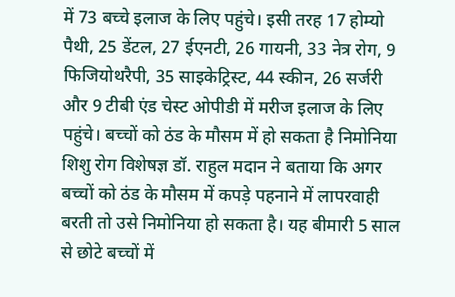में 73 बच्चे इलाज के लिए पहुंचे। इसी तरह 17 होम्यो पैथी, 25 डेंटल, 27 ईएनटी, 26 गायनी, 33 नेत्र रोग, 9 फिजियोथरैपी, 35 साइकेट्रिस्ट, 44 स्कीन, 26 सर्जरी और 9 टीबी एंड चेस्ट ओपीडी में मरीज इलाज के लिए पहुंचे। बच्चों को ठंड के मौसम में हो सकता है निमोनिया शिशु रोग विशेषज्ञ डॉ. राहुल मदान ने बताया कि अगर बच्चों को ठंड के मौसम में कपड़े पहनाने में लापरवाही बरती तो उसे निमोनिया हो सकता है। यह बीमारी 5 साल से छोटे बच्चों में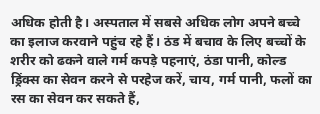अधिक होती है। अस्पताल में सबसे अधिक लोग अपने बच्चे का इलाज करवाने पहुंच रहे हैं। ठंड में बचाव के लिए बच्चों के शरीर को ढकने वाले गर्म कपड़े पहनाएं, ठंडा पानी, कोल्ड ड्रिंक्स का सेवन करने से परहेज करें, चाय, गर्म पानी, फलों का रस का सेवन कर सकते हैं,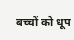बच्चों को धूप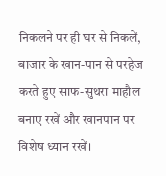निकलने पर ही घर से निकलें, बाजार के खान-पान से परहेज करते हुए साफ-सुथरा माहौल बनाए रखें और खानपान पर विशेष ध्यान रखें।